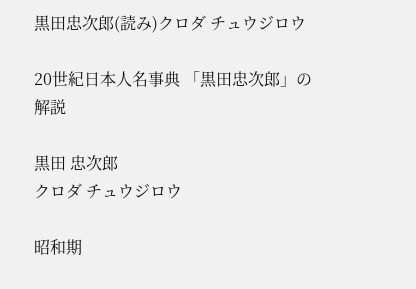黒田忠次郎(読み)クロダ チュウジロウ

20世紀日本人名事典 「黒田忠次郎」の解説

黒田 忠次郎
クロダ チュウジロウ

昭和期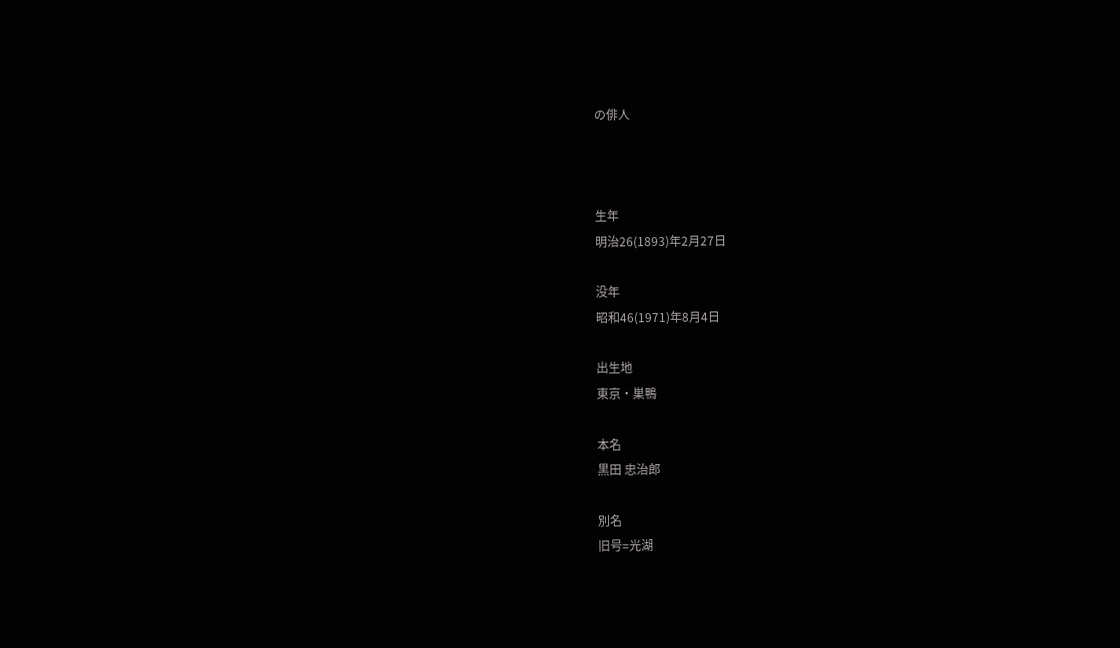の俳人



生年
明治26(1893)年2月27日

没年
昭和46(1971)年8月4日

出生地
東京・巣鴨

本名
黒田 忠治郎

別名
旧号=光湖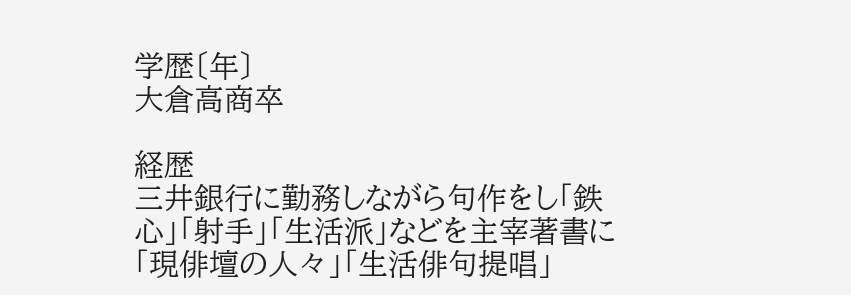学歴〔年〕
大倉高商卒

経歴
三井銀行に勤務しながら句作をし「鉄心」「射手」「生活派」などを主宰著書に「現俳壇の人々」「生活俳句提唱」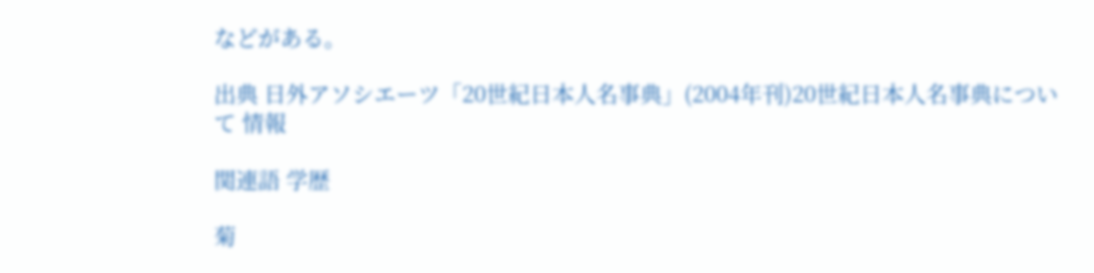などがある。

出典 日外アソシエーツ「20世紀日本人名事典」(2004年刊)20世紀日本人名事典について 情報

関連語 学歴

菊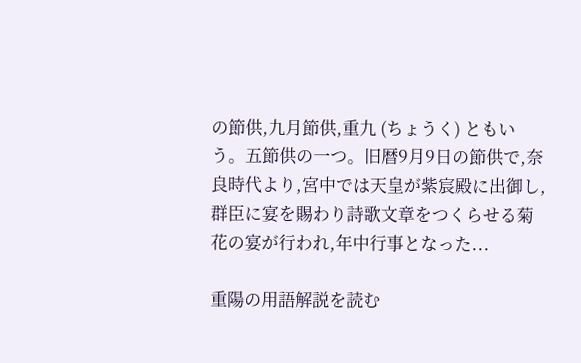の節供,九月節供,重九 (ちょうく) ともいう。五節供の一つ。旧暦9月9日の節供で,奈良時代より,宮中では天皇が紫宸殿に出御し,群臣に宴を賜わり詩歌文章をつくらせる菊花の宴が行われ,年中行事となった...

重陽の用語解説を読む